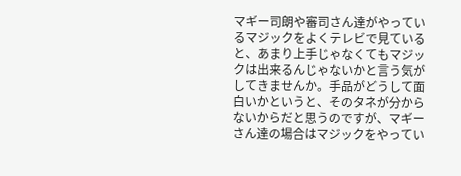マギー司朗や審司さん達がやっているマジックをよくテレビで見ていると、あまり上手じゃなくてもマジックは出来るんじゃないかと言う気がしてきませんか。手品がどうして面白いかというと、そのタネが分からないからだと思うのですが、マギーさん達の場合はマジックをやってい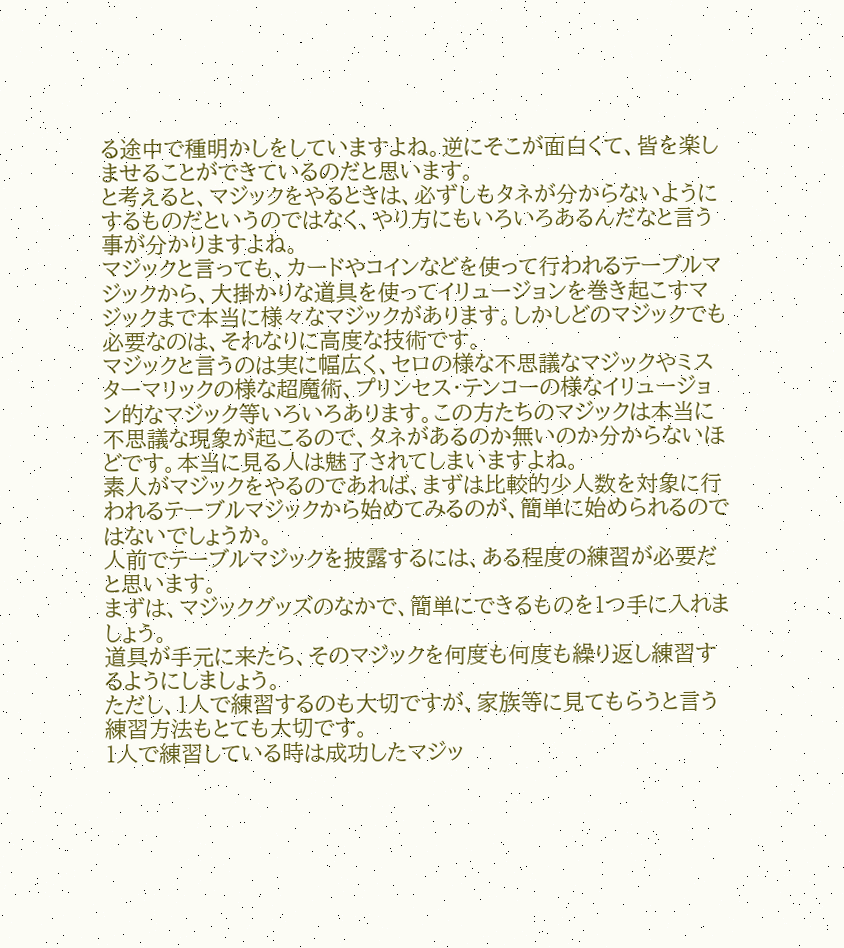る途中で種明かしをしていますよね。逆にそこが面白くて、皆を楽しませることができているのだと思います。
と考えると、マジックをやるときは、必ずしもタネが分からないようにするものだというのではなく、やり方にもいろいろあるんだなと言う事が分かりますよね。
マジックと言っても、カードやコインなどを使って行われるテーブルマジックから、大掛かりな道具を使ってイリュージョンを巻き起こすマジックまで本当に様々なマジックがあります。しかしどのマジックでも必要なのは、それなりに高度な技術です。
マジックと言うのは実に幅広く、セロの様な不思議なマジックやミスターマリックの様な超魔術、プリンセス・テンコーの様なイリュージョン的なマジック等いろいろあります。この方たちのマジックは本当に不思議な現象が起こるので、タネがあるのか無いのか分からないほどです。本当に見る人は魅了されてしまいますよね。
素人がマジックをやるのであれば、まずは比較的少人数を対象に行われるテーブルマジックから始めてみるのが、簡単に始められるのではないでしょうか。
人前でテーブルマジックを披露するには、ある程度の練習が必要だと思います。
まずは、マジックグッズのなかで、簡単にできるものを1つ手に入れましょう。
道具が手元に来たら、そのマジックを何度も何度も繰り返し練習するようにしましょう。
ただし、1人で練習するのも大切ですが、家族等に見てもらうと言う練習方法もとても大切です。
1人で練習している時は成功したマジッ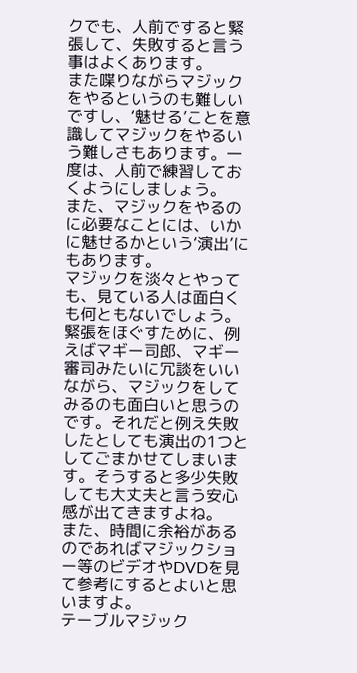クでも、人前ですると緊張して、失敗すると言う事はよくあります。
また喋りながらマジックをやるというのも難しいですし、‘魅せる’ことを意識してマジックをやるいう難しさもあります。一度は、人前で練習しておくようにしましょう。
また、マジックをやるのに必要なことには、いかに魅せるかという‘演出’にもあります。
マジックを淡々とやっても、見ている人は面白くも何ともないでしょう。緊張をほぐすために、例えばマギー司郎、マギー審司みたいに冗談をいいながら、マジックをしてみるのも面白いと思うのです。それだと例え失敗したとしても演出の1つとしてごまかせてしまいます。そうすると多少失敗しても大丈夫と言う安心感が出てきますよね。
また、時間に余裕があるのであればマジックショー等のビデオやDVDを見て参考にするとよいと思いますよ。
テーブルマジック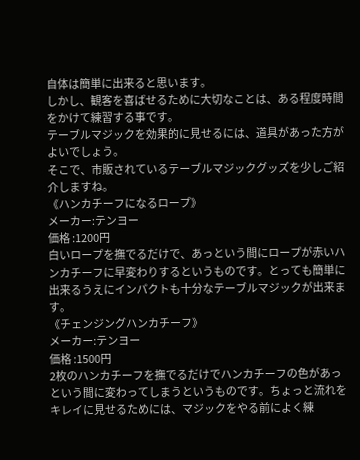自体は簡単に出来ると思います。
しかし、観客を喜ばせるために大切なことは、ある程度時間をかけて練習する事です。
テーブルマジックを効果的に見せるには、道具があった方がよいでしょう。
そこで、市販されているテーブルマジックグッズを少しご紹介しますね。
《ハンカチーフになるロープ》
メーカー:テンヨー
価格 :1200円
白いロープを撫でるだけで、あっという間にロープが赤いハンカチーフに早変わりするというものです。とっても簡単に出来るうえにインパクトも十分なテーブルマジックが出来ます。
《チェンジングハンカチーフ》
メーカー:テンヨー
価格 :1500円
2枚のハンカチーフを撫でるだけでハンカチーフの色があっという間に変わってしまうというものです。ちょっと流れをキレイに見せるためには、マジックをやる前によく練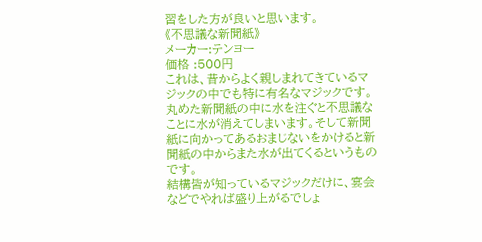習をした方が良いと思います。
《不思議な新聞紙》
メーカー:テンヨー
価格 :500円
これは、昔からよく親しまれてきているマジックの中でも特に有名なマジックです。
丸めた新聞紙の中に水を注ぐと不思議なことに水が消えてしまいます。そして新聞紙に向かってあるおまじないをかけると新聞紙の中からまた水が出てくるというものです。
結構皆が知っているマジックだけに、宴会などでやれば盛り上がるでしょ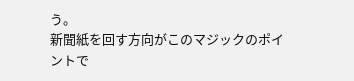う。
新聞紙を回す方向がこのマジックのポイントで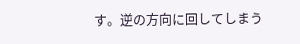す。逆の方向に回してしまう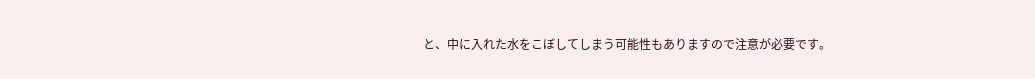と、中に入れた水をこぼしてしまう可能性もありますので注意が必要です。